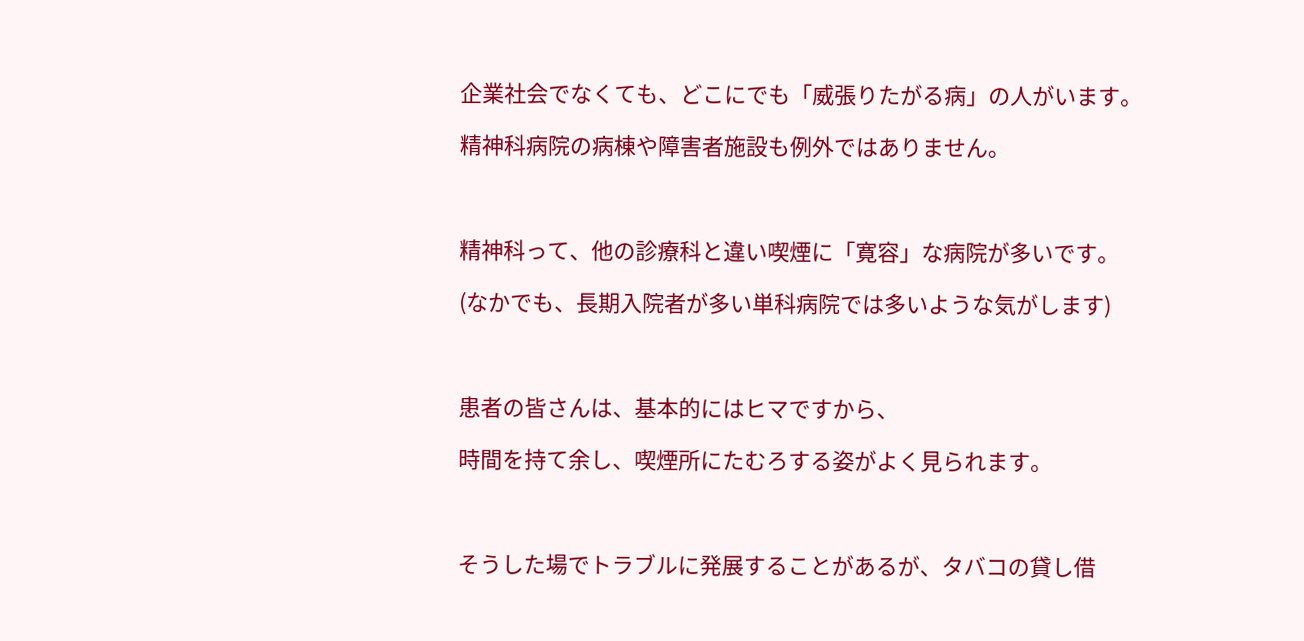企業社会でなくても、どこにでも「威張りたがる病」の人がいます。

精神科病院の病棟や障害者施設も例外ではありません。



精神科って、他の診療科と違い喫煙に「寛容」な病院が多いです。

(なかでも、長期入院者が多い単科病院では多いような気がします)



患者の皆さんは、基本的にはヒマですから、

時間を持て余し、喫煙所にたむろする姿がよく見られます。



そうした場でトラブルに発展することがあるが、タバコの貸し借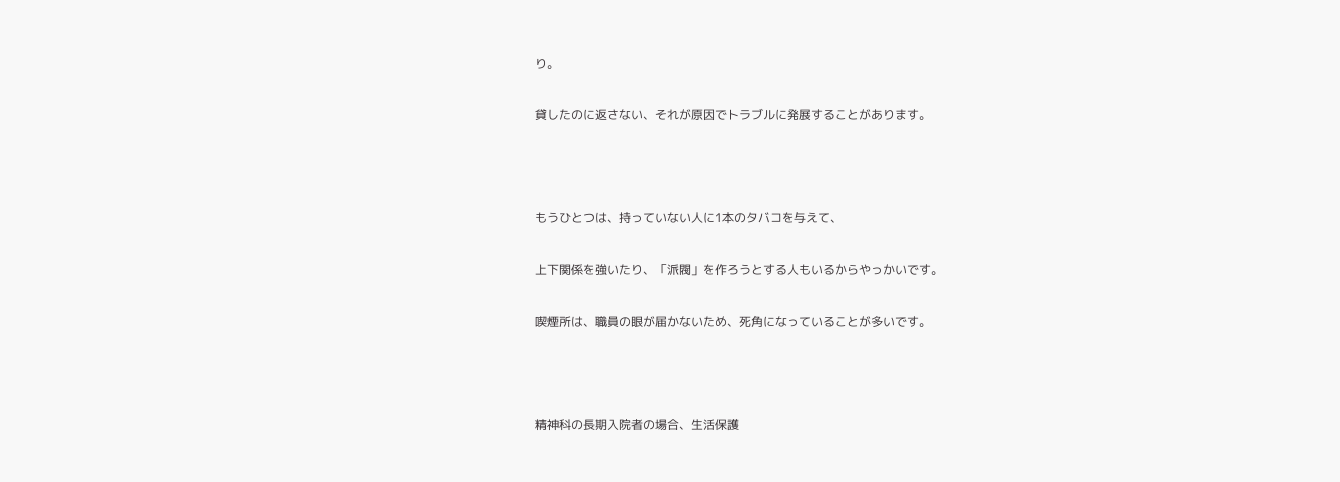り。

貸したのに返さない、それが原因でトラブルに発展することがあります。



もうひとつは、持っていない人に1本のタバコを与えて、

上下関係を強いたり、「派閥」を作ろうとする人もいるからやっかいです。

喫煙所は、職員の眼が届かないため、死角になっていることが多いです。



精神科の長期入院者の場合、生活保護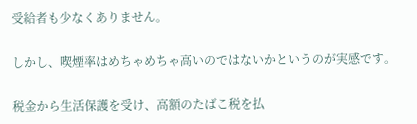受給者も少なくありません。

しかし、喫煙率はめちゃめちゃ高いのではないかというのが実感です。

税金から生活保護を受け、高額のたばこ税を払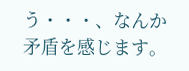う・・・、なんか矛盾を感じます。